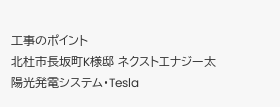工事のポイント
北杜市長坂町K様邸 ネクストエナジー太陽光発電システム・Tesla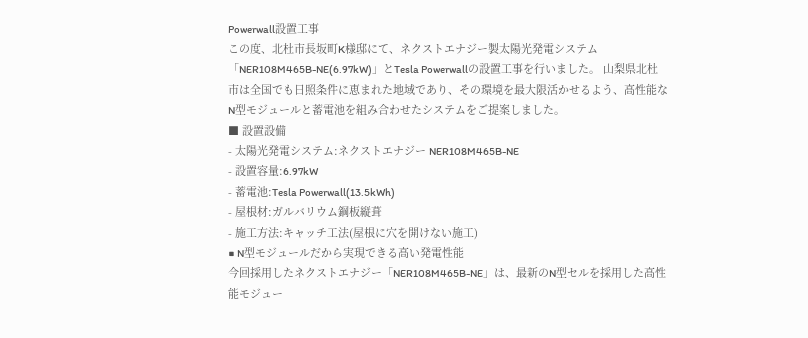Powerwall設置工事
この度、北杜市長坂町K様邸にて、ネクストエナジー製太陽光発電システム「NER108M465B-NE(6.97kW)」とTesla Powerwallの設置工事を行いました。 山梨県北杜市は全国でも日照条件に恵まれた地域であり、その環境を最大限活かせるよう、高性能なN型モジュールと蓄電池を組み合わせたシステムをご提案しました。
■ 設置設備
- 太陽光発電システム:ネクストエナジー NER108M465B-NE
- 設置容量:6.97kW
- 蓄電池:Tesla Powerwall(13.5kWh)
- 屋根材:ガルバリウム鋼板縦葺
- 施工方法:キャッチ工法(屋根に穴を開けない施工)
■ N型モジュールだから実現できる高い発電性能
今回採用したネクストエナジー「NER108M465B-NE」は、最新のN型セルを採用した高性能モジュー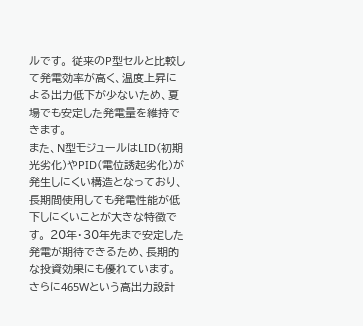ルです。 従来のP型セルと比較して発電効率が高く、温度上昇による出力低下が少ないため、夏場でも安定した発電量を維持できます。
また、N型モジュールはLID(初期光劣化)やPID(電位誘起劣化)が発生しにくい構造となっており、長期間使用しても発電性能が低下しにくいことが大きな特徴です。 20年・30年先まで安定した発電が期待できるため、長期的な投資効果にも優れています。
さらに465Wという高出力設計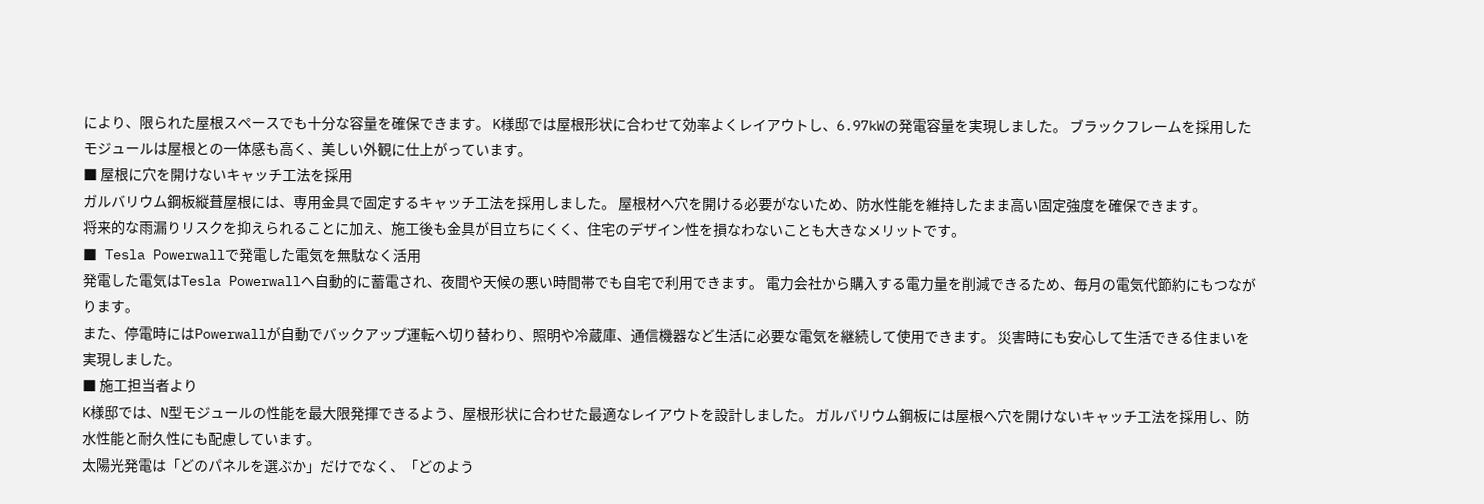により、限られた屋根スペースでも十分な容量を確保できます。 K様邸では屋根形状に合わせて効率よくレイアウトし、6.97kWの発電容量を実現しました。 ブラックフレームを採用したモジュールは屋根との一体感も高く、美しい外観に仕上がっています。
■ 屋根に穴を開けないキャッチ工法を採用
ガルバリウム鋼板縦葺屋根には、専用金具で固定するキャッチ工法を採用しました。 屋根材へ穴を開ける必要がないため、防水性能を維持したまま高い固定強度を確保できます。
将来的な雨漏りリスクを抑えられることに加え、施工後も金具が目立ちにくく、住宅のデザイン性を損なわないことも大きなメリットです。
■ Tesla Powerwallで発電した電気を無駄なく活用
発電した電気はTesla Powerwallへ自動的に蓄電され、夜間や天候の悪い時間帯でも自宅で利用できます。 電力会社から購入する電力量を削減できるため、毎月の電気代節約にもつながります。
また、停電時にはPowerwallが自動でバックアップ運転へ切り替わり、照明や冷蔵庫、通信機器など生活に必要な電気を継続して使用できます。 災害時にも安心して生活できる住まいを実現しました。
■ 施工担当者より
K様邸では、N型モジュールの性能を最大限発揮できるよう、屋根形状に合わせた最適なレイアウトを設計しました。 ガルバリウム鋼板には屋根へ穴を開けないキャッチ工法を採用し、防水性能と耐久性にも配慮しています。
太陽光発電は「どのパネルを選ぶか」だけでなく、「どのよう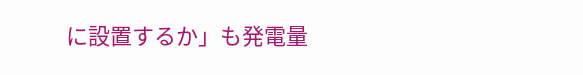に設置するか」も発電量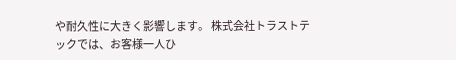や耐久性に大きく影響します。 株式会社トラストテックでは、お客様一人ひ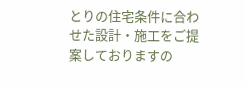とりの住宅条件に合わせた設計・施工をご提案しておりますの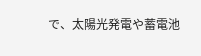で、太陽光発電や蓄電池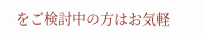をご検討中の方はお気軽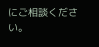にご相談ください。